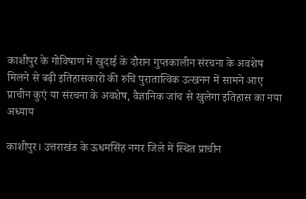काशीपुर के गोविषाण में खुदाई के दौरान गुप्तकालीन संरचना के अवशेष मिलने से बढ़ी इतिहासकारों की रुचि पुरातात्विक उत्खनन में सामने आए प्राचीन कुएं या संरचना के अवशेष, वैज्ञानिक जांच से खुलेगा इतिहास का नया अध्याय

काशीपुर। उत्तराखंड के ऊधमसिंह नगर जिले में स्थित प्राचीन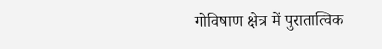गोविषाण क्षेत्र में पुरातात्विक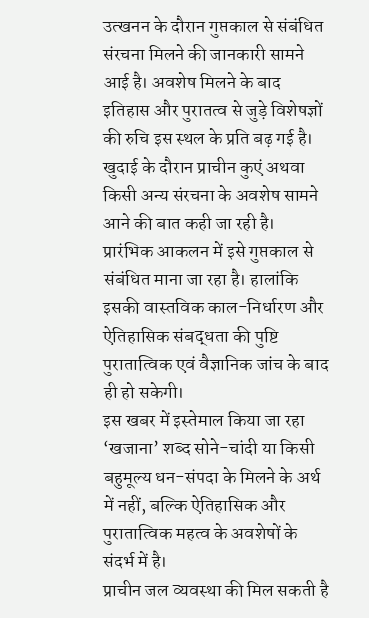उत्खनन के दौरान गुप्तकाल से संबंधित संरचना मिलने की जानकारी सामने आई है। अवशेष मिलने के बाद इतिहास और पुरातत्व से जुड़े विशेषज्ञों की रुचि इस स्थल के प्रति बढ़ गई है।
खुदाई के दौरान प्राचीन कुएं अथवा किसी अन्य संरचना के अवशेष सामने आने की बात कही जा रही है। प्रारंभिक आकलन में इसे गुप्तकाल से संबंधित माना जा रहा है। हालांकि इसकी वास्तविक काल-निर्धारण और ऐतिहासिक संबद्धता की पुष्टि पुरातात्विक एवं वैज्ञानिक जांच के बाद ही हो सकेगी।
इस खबर में इस्तेमाल किया जा रहा ‘खजाना’ शब्द सोने-चांदी या किसी बहुमूल्य धन-संपदा के मिलने के अर्थ में नहीं, बल्कि ऐतिहासिक और पुरातात्विक महत्व के अवशेषों के संदर्भ में है।
प्राचीन जल व्यवस्था की मिल सकती है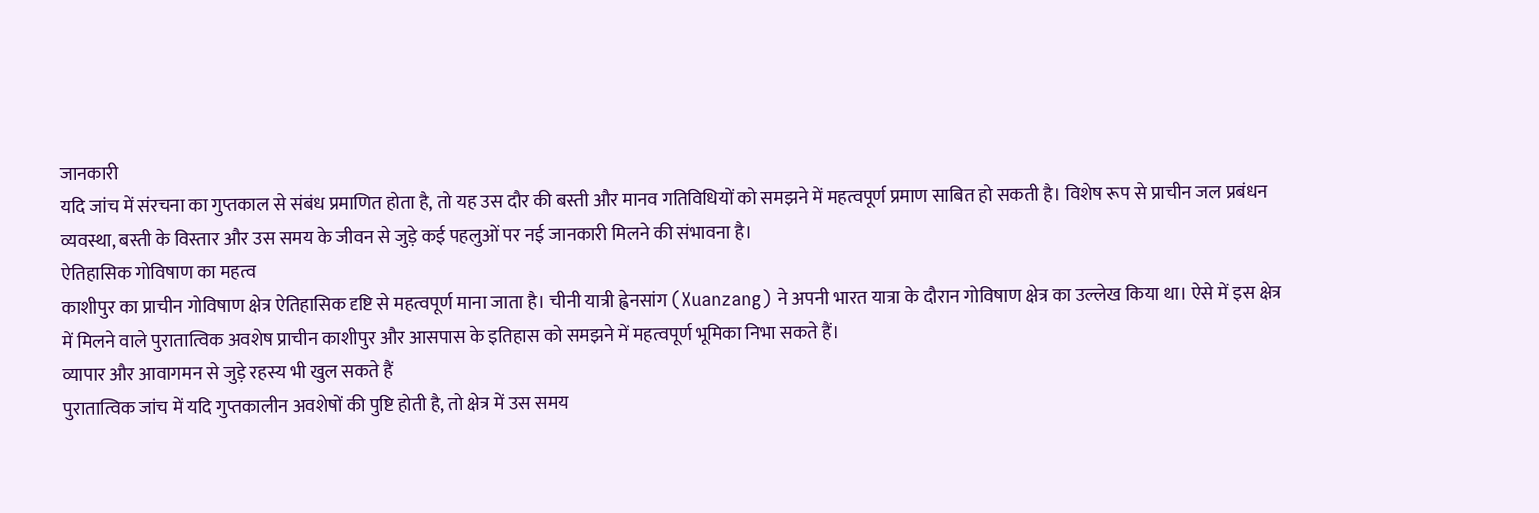जानकारी
यदि जांच में संरचना का गुप्तकाल से संबंध प्रमाणित होता है, तो यह उस दौर की बस्ती और मानव गतिविधियों को समझने में महत्वपूर्ण प्रमाण साबित हो सकती है। विशेष रूप से प्राचीन जल प्रबंधन व्यवस्था, बस्ती के विस्तार और उस समय के जीवन से जुड़े कई पहलुओं पर नई जानकारी मिलने की संभावना है।
ऐतिहासिक गोविषाण का महत्व
काशीपुर का प्राचीन गोविषाण क्षेत्र ऐतिहासिक दृष्टि से महत्वपूर्ण माना जाता है। चीनी यात्री ह्वेनसांग (Xuanzang) ने अपनी भारत यात्रा के दौरान गोविषाण क्षेत्र का उल्लेख किया था। ऐसे में इस क्षेत्र में मिलने वाले पुरातात्विक अवशेष प्राचीन काशीपुर और आसपास के इतिहास को समझने में महत्वपूर्ण भूमिका निभा सकते हैं।
व्यापार और आवागमन से जुड़े रहस्य भी खुल सकते हैं
पुरातात्विक जांच में यदि गुप्तकालीन अवशेषों की पुष्टि होती है, तो क्षेत्र में उस समय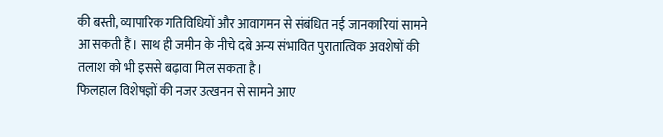की बस्ती, व्यापारिक गतिविधियों और आवागमन से संबंधित नई जानकारियां सामने आ सकती हैं। साथ ही जमीन के नीचे दबे अन्य संभावित पुरातात्विक अवशेषों की तलाश को भी इससे बढ़ावा मिल सकता है।
फिलहाल विशेषज्ञों की नजर उत्खनन से सामने आए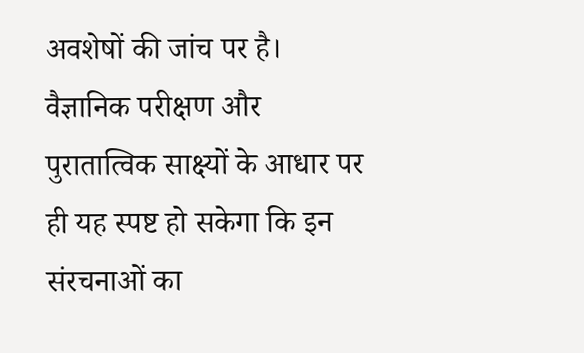अवशेषों की जांच पर है। वैज्ञानिक परीक्षण और पुरातात्विक साक्ष्यों के आधार पर ही यह स्पष्ट हो सकेगा कि इन संरचनाओं का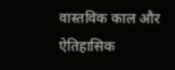वास्तविक काल और ऐतिहासिक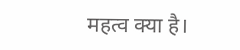महत्व क्या है।